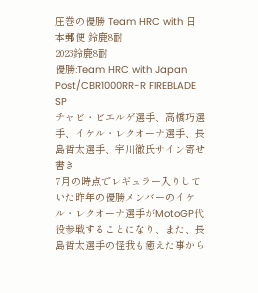圧巻の優勝 Team HRC with 日本郵便 鈴鹿8耐
2023鈴鹿8耐
優勝:Team HRC with Japan Post/CBR1000RR-R FIREBLADE SP
チャビ・ビエルゲ選手、高橋巧選手、イケル・レクオーナ選手、長島哲太選手、宇川徹氏サイン寄せ書き
7月の時点でレギュラー入りしていた昨年の優勝メンバーのイケル・レクオーナ選手がMotoGP代役参戦することになり、また、長島哲太選手の怪我も癒えた事から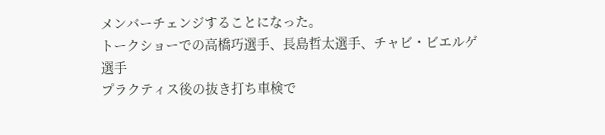メンバーチェンジすることになった。
トークショーでの高橋巧選手、長島哲太選手、チャビ・ビエルゲ選手
プラクティス後の抜き打ち車検で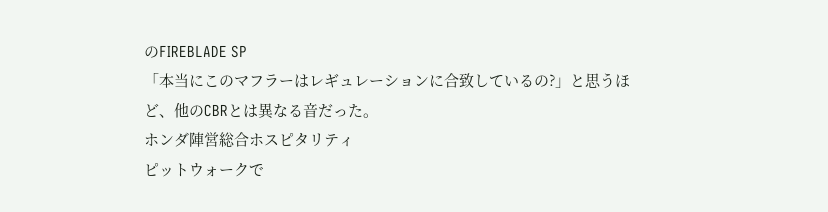のFIREBLADE SP
「本当にこのマフラーはレギュレーションに合致しているの?」と思うほど、他のCBRとは異なる音だった。
ホンダ陣営総合ホスピタリティ
ピットウォークで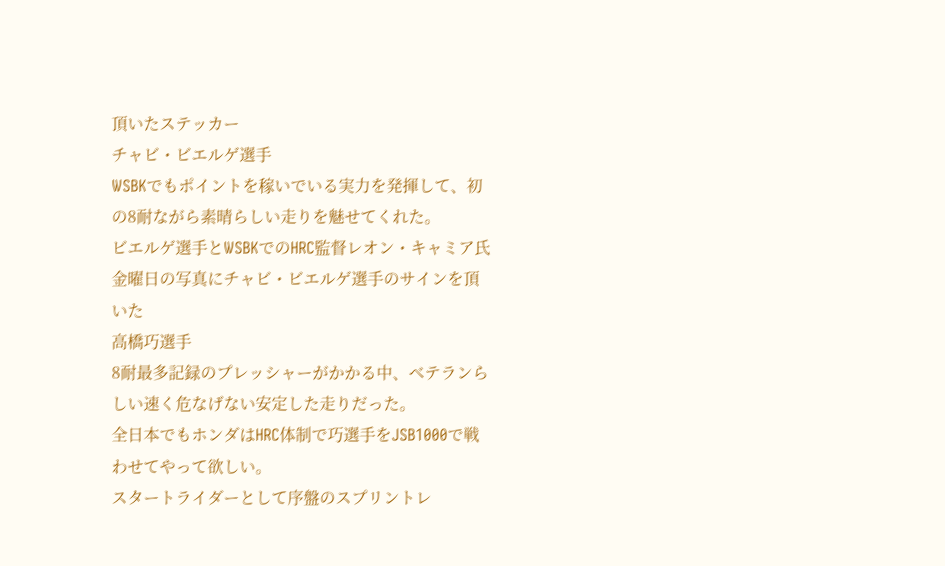頂いたステッカー
チャビ・ビエルゲ選手
WSBKでもポイントを稼いでいる実力を発揮して、初の8耐ながら素晴らしい走りを魅せてくれた。
ビエルゲ選手とWSBKでのHRC監督レオン・キャミア氏
金曜日の写真にチャビ・ビエルゲ選手のサインを頂いた
高橋巧選手
8耐最多記録のプレッシャーがかかる中、ベテランらしい速く危なげない安定した走りだった。
全日本でもホンダはHRC体制で巧選手をJSB1000で戦わせてやって欲しい。
スタートライダーとして序盤のスプリントレ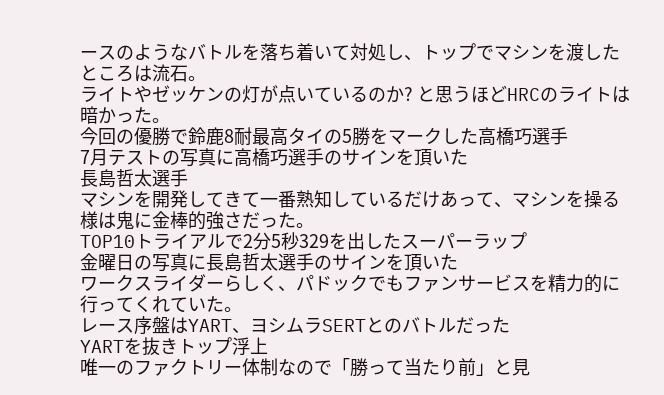ースのようなバトルを落ち着いて対処し、トップでマシンを渡したところは流石。
ライトやゼッケンの灯が点いているのか? と思うほどHRCのライトは暗かった。
今回の優勝で鈴鹿8耐最高タイの5勝をマークした高橋巧選手
7月テストの写真に高橋巧選手のサインを頂いた
長島哲太選手
マシンを開発してきて一番熟知しているだけあって、マシンを操る様は鬼に金棒的強さだった。
TOP10トライアルで2分5秒329を出したスーパーラップ
金曜日の写真に長島哲太選手のサインを頂いた
ワークスライダーらしく、パドックでもファンサービスを精力的に行ってくれていた。
レース序盤はYART、ヨシムラSERTとのバトルだった
YARTを抜きトップ浮上
唯一のファクトリー体制なので「勝って当たり前」と見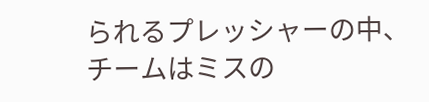られるプレッシャーの中、チームはミスの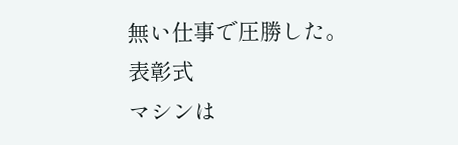無い仕事で圧勝した。
表彰式
マシンは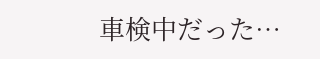車検中だった…